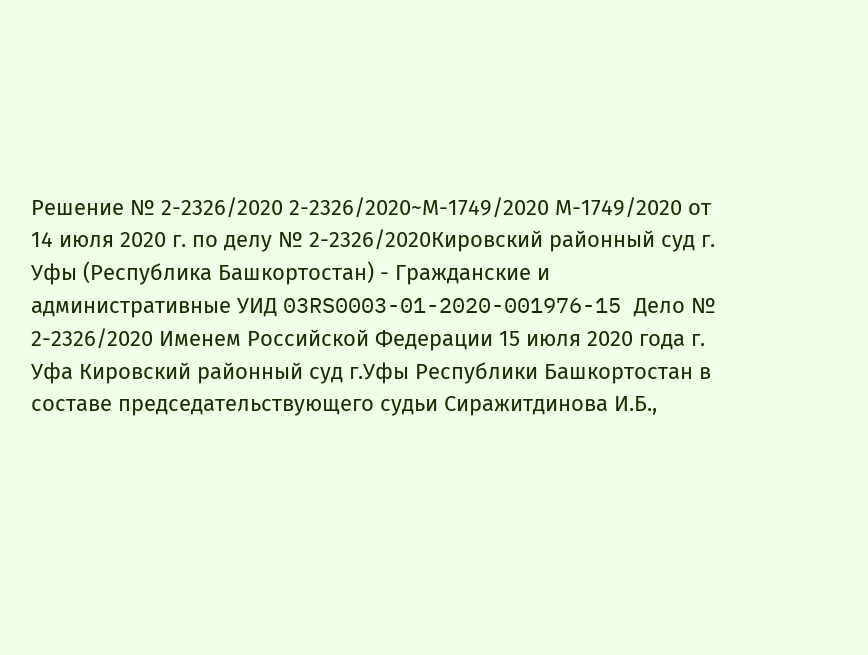Решение № 2-2326/2020 2-2326/2020~М-1749/2020 М-1749/2020 от 14 июля 2020 г. по делу № 2-2326/2020Кировский районный суд г. Уфы (Республика Башкортостан) - Гражданские и административные УИД 03RS0003-01-2020-001976-15 Дело № 2-2326/2020 Именем Российской Федерации 15 июля 2020 года г. Уфа Кировский районный суд г.Уфы Республики Башкортостан в составе председательствующего судьи Сиражитдинова И.Б.,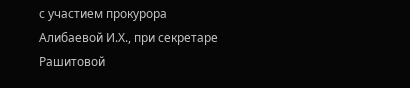с участием прокурора Алибаевой И.Х., при секретаре Рашитовой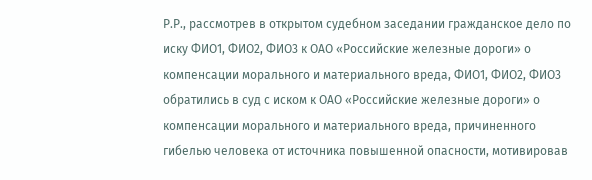Р.Р., рассмотрев в открытом судебном заседании гражданское дело по иску ФИО1, ФИО2, ФИО3 к ОАО «Российские железные дороги» о компенсации морального и материального вреда, ФИО1, ФИО2, ФИО3 обратились в суд с иском к ОАО «Российские железные дороги» о компенсации морального и материального вреда, причиненного гибелью человека от источника повышенной опасности, мотивировав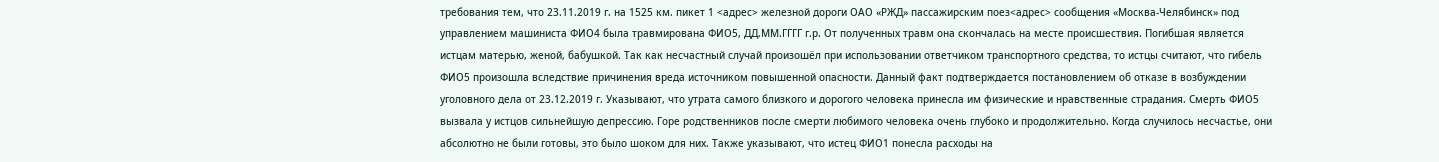требования тем, что 23.11.2019 г. на 1525 км. пикет 1 <адрес> железной дороги ОАО «РЖД» пассажирским поез<адрес> сообщения «Москва-Челябинск» под управлением машиниста ФИО4 была травмирована ФИО5, ДД.ММ.ГГГГ г.р. От полученных травм она скончалась на месте происшествия. Погибшая является истцам матерью, женой, бабушкой. Так как несчастный случай произошёл при использовании ответчиком транспортного средства, то истцы считают, что гибель ФИО5 произошла вследствие причинения вреда источником повышенной опасности. Данный факт подтверждается постановлением об отказе в возбуждении уголовного дела от 23.12.2019 г. Указывают, что утрата самого близкого и дорогого человека принесла им физические и нравственные страдания. Смерть ФИО5 вызвала у истцов сильнейшую депрессию. Горе родственников после смерти любимого человека очень глубоко и продолжительно. Когда случилось несчастье, они абсолютно не были готовы, это было шоком для них. Также указывают, что истец ФИО1 понесла расходы на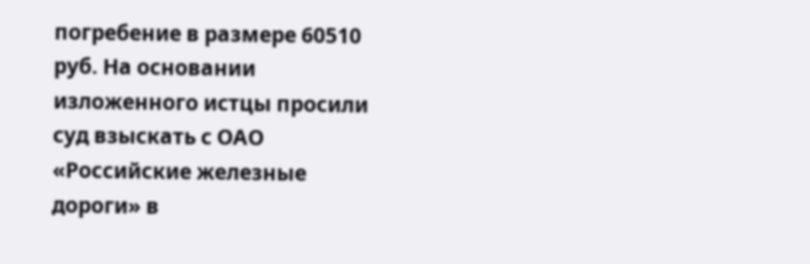погребение в размере 60510 руб. На основании изложенного истцы просили суд взыскать с ОАО «Российские железные дороги» в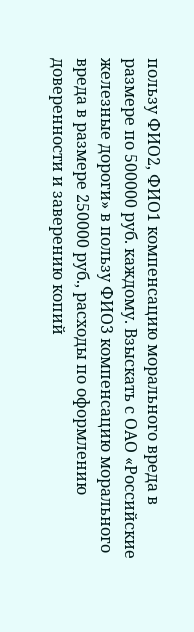пользу ФИО2, ФИО1 компенсацию морального вреда в размере по 500000 руб. каждому. Взыскать с ОАО «Российские железные дороги» в пользу ФИО3 компенсацию морального вреда в размере 250000 руб., расходы по оформлению доверенности и заверению копий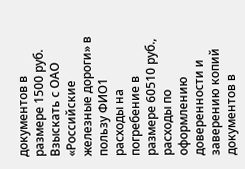документов в размере 1500 руб. Взыскать с ОАО «Российские железные дороги» в пользу ФИО1 расходы на погребение в размере 60510 руб., расходы по оформлению доверенности и заверению копий документов в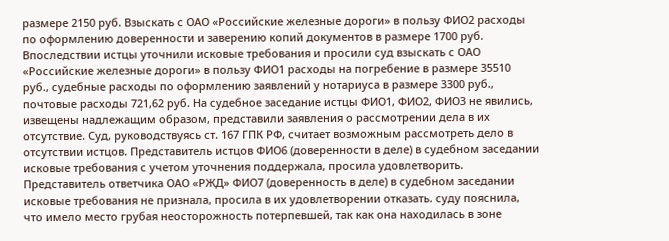размере 2150 руб. Взыскать с ОАО «Российские железные дороги» в пользу ФИО2 расходы по оформлению доверенности и заверению копий документов в размере 1700 руб. Впоследствии истцы уточнили исковые требования и просили суд взыскать с ОАО «Российские железные дороги» в пользу ФИО1 расходы на погребение в размере 35510 руб., судебные расходы по оформлению заявлений у нотариуса в размере 3300 руб., почтовые расходы 721,62 руб. На судебное заседание истцы ФИО1, ФИО2, ФИО3 не явились, извещены надлежащим образом, представили заявления о рассмотрении дела в их отсутствие. Суд, руководствуясь ст. 167 ГПК РФ, считает возможным рассмотреть дело в отсутствии истцов. Представитель истцов ФИО6 (доверенности в деле) в судебном заседании исковые требования с учетом уточнения поддержала, просила удовлетворить. Представитель ответчика ОАО «РЖД» ФИО7 (доверенность в деле) в судебном заседании исковые требования не признала, просила в их удовлетворении отказать. суду пояснила, что имело место грубая неосторожность потерпевшей, так как она находилась в зоне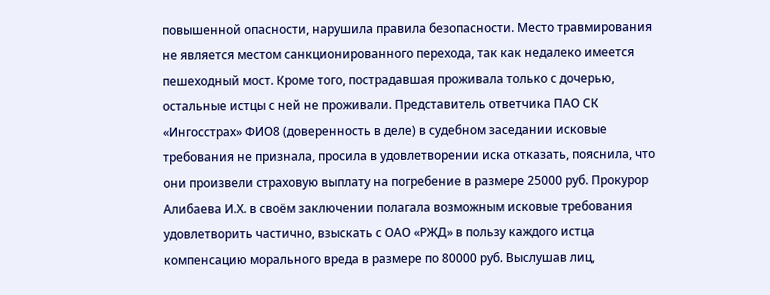повышенной опасности, нарушила правила безопасности. Место травмирования не является местом санкционированного перехода, так как недалеко имеется пешеходный мост. Кроме того, пострадавшая проживала только с дочерью, остальные истцы с ней не проживали. Представитель ответчика ПАО СК «Ингосстрах» ФИО8 (доверенность в деле) в судебном заседании исковые требования не признала, просила в удовлетворении иска отказать, пояснила, что они произвели страховую выплату на погребение в размере 25000 руб. Прокурор Алибаева И.Х. в своём заключении полагала возможным исковые требования удовлетворить частично, взыскать с ОАО «РЖД» в пользу каждого истца компенсацию морального вреда в размере по 80000 руб. Выслушав лиц,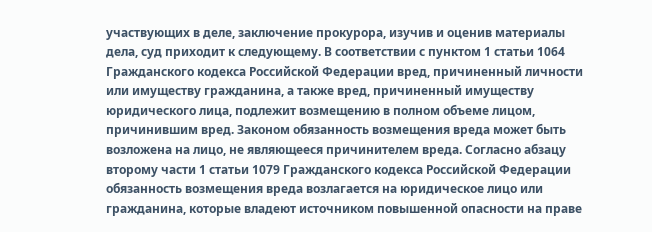участвующих в деле, заключение прокурора, изучив и оценив материалы дела, суд приходит к следующему. В соответствии с пунктом 1 статьи 1064 Гражданского кодекса Российской Федерации вред, причиненный личности или имуществу гражданина, а также вред, причиненный имуществу юридического лица, подлежит возмещению в полном объеме лицом, причинившим вред. Законом обязанность возмещения вреда может быть возложена на лицо, не являющееся причинителем вреда. Согласно абзацу второму части 1 статьи 1079 Гражданского кодекса Российской Федерации обязанность возмещения вреда возлагается на юридическое лицо или гражданина, которые владеют источником повышенной опасности на праве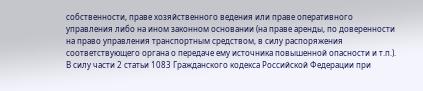собственности, праве хозяйственного ведения или праве оперативного управления либо на ином законном основании (на праве аренды, по доверенности на право управления транспортным средством, в силу распоряжения соответствующего органа о передаче ему источника повышенной опасности и т.п.). В силу части 2 статьи 1083 Гражданского кодекса Российской Федерации при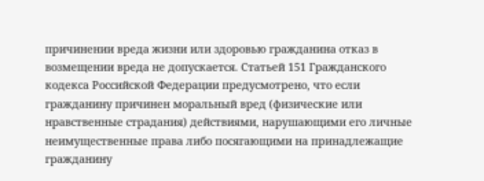причинении вреда жизни или здоровью гражданина отказ в возмещении вреда не допускается. Статьей 151 Гражданского кодекса Российской Федерации предусмотрено, что если гражданину причинен моральный вред (физические или нравственные страдания) действиями, нарушающими его личные неимущественные права либо посягающими на принадлежащие гражданину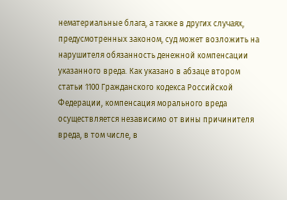нематериальные блага, а также в других случаях, предусмотренных законом, суд может возложить на нарушителя обязанность денежной компенсации указанного вреда. Как указано в абзаце втором статьи 1100 Гражданского кодекса Российской Федерации, компенсация морального вреда осуществляется независимо от вины причинителя вреда, в том числе, в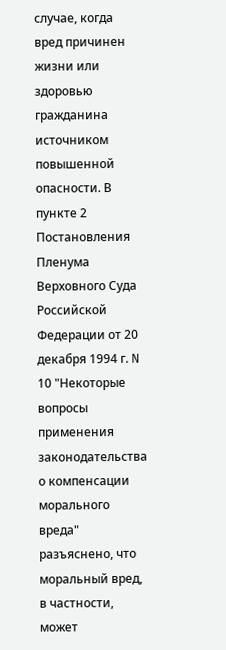случае, когда вред причинен жизни или здоровью гражданина источником повышенной опасности. В пункте 2 Постановления Пленума Верховного Суда Российской Федерации от 20 декабря 1994 г. N 10 "Некоторые вопросы применения законодательства о компенсации морального вреда" разъяснено, что моральный вред, в частности, может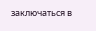заключаться в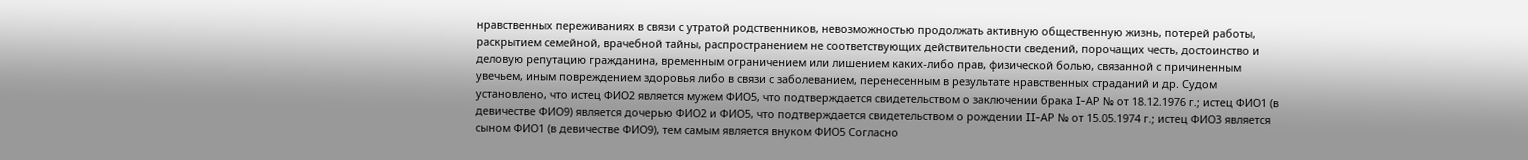нравственных переживаниях в связи с утратой родственников, невозможностью продолжать активную общественную жизнь, потерей работы, раскрытием семейной, врачебной тайны, распространением не соответствующих действительности сведений, порочащих честь, достоинство и деловую репутацию гражданина, временным ограничением или лишением каких-либо прав, физической болью, связанной с причиненным увечьем, иным повреждением здоровья либо в связи с заболеванием, перенесенным в результате нравственных страданий и др. Судом установлено, что истец ФИО2 является мужем ФИО5, что подтверждается свидетельством о заключении брака I-АР № от 18.12.1976 г.; истец ФИО1 (в девичестве ФИО9) является дочерью ФИО2 и ФИО5, что подтверждается свидетельством о рождении II-АР № от 15.05.1974 г.; истец ФИО3 является сыном ФИО1 (в девичестве ФИО9), тем самым является внуком ФИО5 Согласно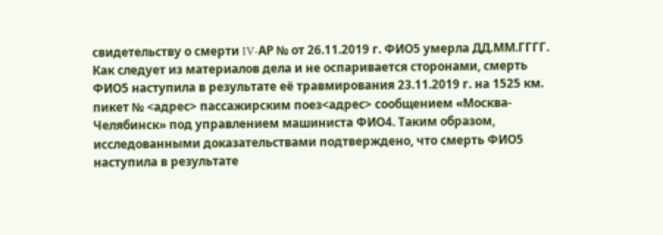свидетельству о смерти IV-АР № от 26.11.2019 г. ФИО5 умерла ДД.ММ.ГГГГ. Как следует из материалов дела и не оспаривается сторонами, смерть ФИО5 наступила в результате её травмирования 23.11.2019 г. на 1525 км. пикет № <адрес> пассажирским поез<адрес> сообщением «Москва-Челябинск» под управлением машиниста ФИО4. Таким образом, исследованными доказательствами подтверждено, что смерть ФИО5 наступила в результате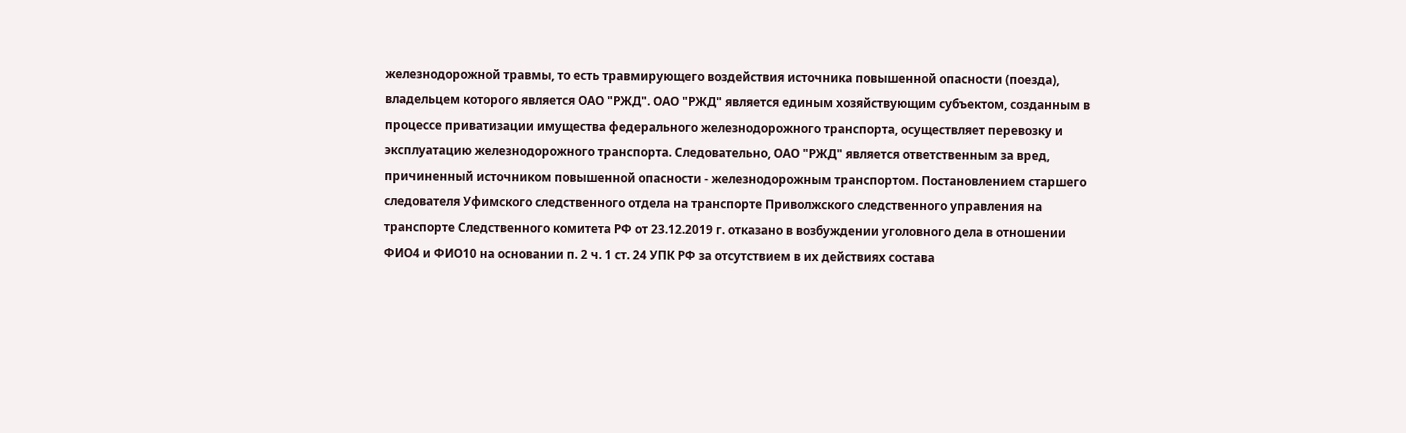железнодорожной травмы, то есть травмирующего воздействия источника повышенной опасности (поезда), владельцем которого является ОАО "РЖД". ОАО "РЖД" является единым хозяйствующим субъектом, созданным в процессе приватизации имущества федерального железнодорожного транспорта, осуществляет перевозку и эксплуатацию железнодорожного транспорта. Следовательно, ОАО "РЖД" является ответственным за вред, причиненный источником повышенной опасности - железнодорожным транспортом. Постановлением старшего следователя Уфимского следственного отдела на транспорте Приволжского следственного управления на транспорте Следственного комитета РФ от 23.12.2019 г. отказано в возбуждении уголовного дела в отношении ФИО4 и ФИО10 на основании п. 2 ч. 1 ст. 24 УПК РФ за отсутствием в их действиях состава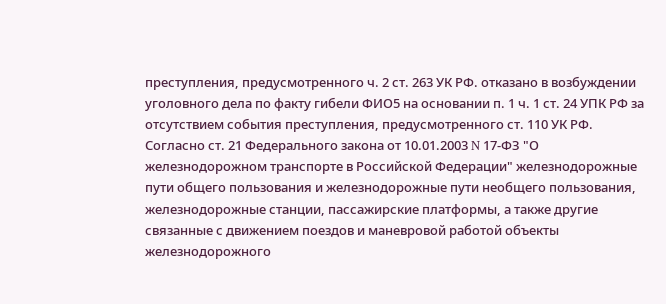преступления, предусмотренного ч. 2 ст. 263 УК РФ. отказано в возбуждении уголовного дела по факту гибели ФИО5 на основании п. 1 ч. 1 ст. 24 УПК РФ за отсутствием события преступления, предусмотренного ст. 110 УК РФ. Согласно ст. 21 Федерального закона от 10.01.2003 N 17-ФЗ "О железнодорожном транспорте в Российской Федерации" железнодорожные пути общего пользования и железнодорожные пути необщего пользования, железнодорожные станции, пассажирские платформы, а также другие связанные с движением поездов и маневровой работой объекты железнодорожного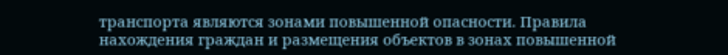транспорта являются зонами повышенной опасности. Правила нахождения граждан и размещения объектов в зонах повышенной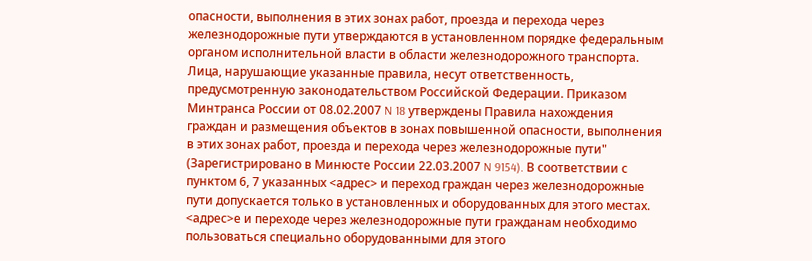опасности, выполнения в этих зонах работ, проезда и перехода через железнодорожные пути утверждаются в установленном порядке федеральным органом исполнительной власти в области железнодорожного транспорта. Лица, нарушающие указанные правила, несут ответственность, предусмотренную законодательством Российской Федерации. Приказом Минтранса России от 08.02.2007 N 18 утверждены Правила нахождения граждан и размещения объектов в зонах повышенной опасности, выполнения в этих зонах работ, проезда и перехода через железнодорожные пути" (Зарегистрировано в Минюсте России 22.03.2007 N 9154). В соответствии с пунктом 6, 7 указанных <адрес> и переход граждан через железнодорожные пути допускается только в установленных и оборудованных для этого местах. <адрес>е и переходе через железнодорожные пути гражданам необходимо пользоваться специально оборудованными для этого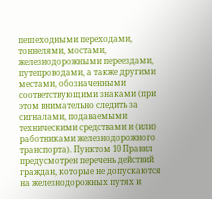пешеходными переходами, тоннелями, мостами, железнодорожными переездами, путепроводами, а также другими местами, обозначенными соответствующими знаками (при этом внимательно следить за сигналами, подаваемыми техническими средствами и (или) работниками железнодорожного транспорта). Пунктом 10 Правил предусмотрен перечень действий граждан, которые не допускаются на железнодорожных путях и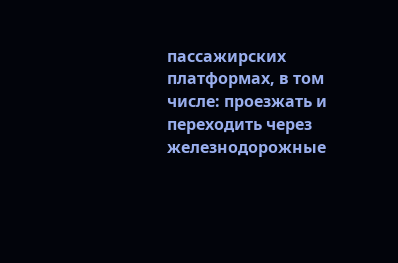пассажирских платформах, в том числе: проезжать и переходить через железнодорожные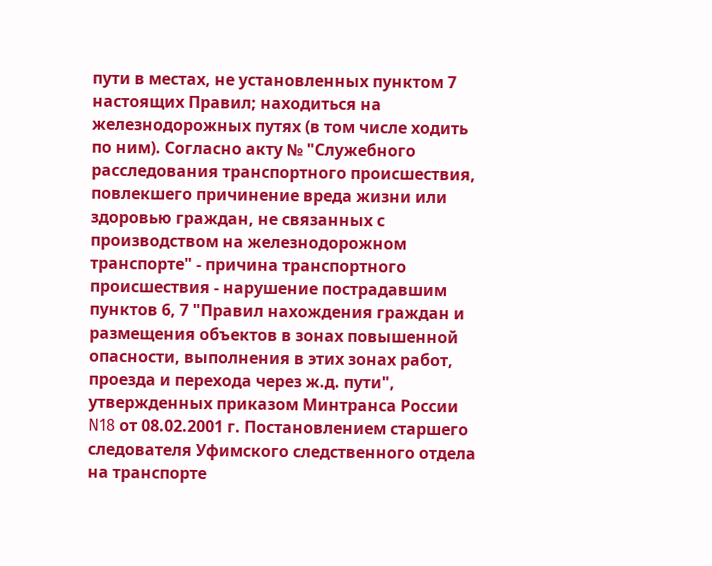пути в местах, не установленных пунктом 7 настоящих Правил; находиться на железнодорожных путях (в том числе ходить по ним). Согласно акту № "Служебного расследования транспортного происшествия, повлекшего причинение вреда жизни или здоровью граждан, не связанных с производством на железнодорожном транспорте" - причина транспортного происшествия - нарушение пострадавшим пунктов 6, 7 "Правил нахождения граждан и размещения объектов в зонах повышенной опасности, выполнения в этих зонах работ, проезда и перехода через ж.д. пути", утвержденных приказом Минтранса России N18 от 08.02.2001 г. Постановлением старшего следователя Уфимского следственного отдела на транспорте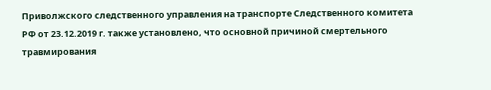Приволжского следственного управления на транспорте Следственного комитета РФ от 23.12.2019 г. также установлено, что основной причиной смертельного травмирования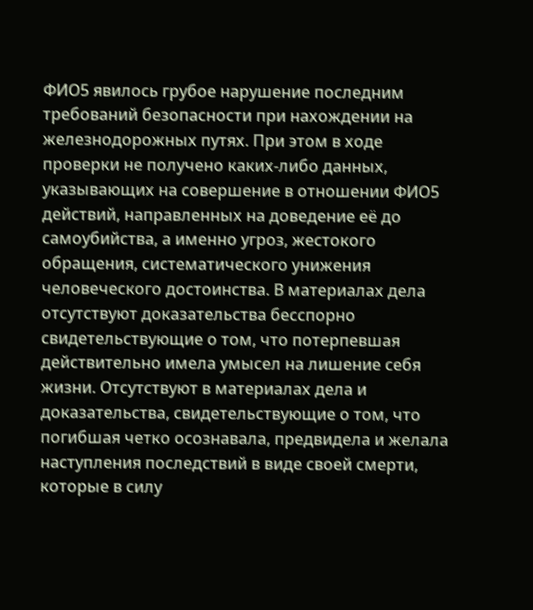ФИО5 явилось грубое нарушение последним требований безопасности при нахождении на железнодорожных путях. При этом в ходе проверки не получено каких-либо данных, указывающих на совершение в отношении ФИО5 действий, направленных на доведение её до самоубийства, а именно угроз, жестокого обращения, систематического унижения человеческого достоинства. В материалах дела отсутствуют доказательства бесспорно свидетельствующие о том, что потерпевшая действительно имела умысел на лишение себя жизни. Отсутствуют в материалах дела и доказательства, свидетельствующие о том, что погибшая четко осознавала, предвидела и желала наступления последствий в виде своей смерти, которые в силу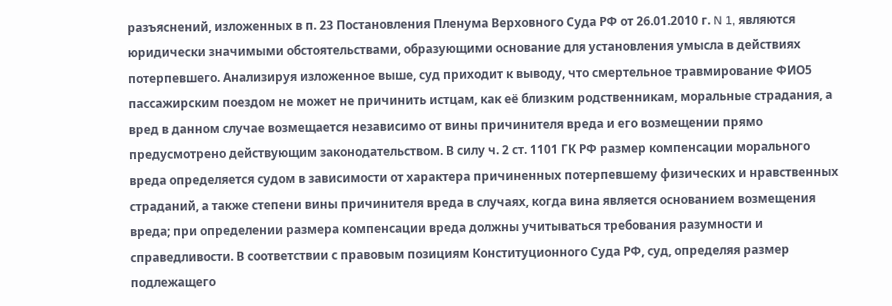разъяснений, изложенных в п. 23 Постановления Пленума Верховного Суда РФ от 26.01.2010 г. N 1, являются юридически значимыми обстоятельствами, образующими основание для установления умысла в действиях потерпевшего. Анализируя изложенное выше, суд приходит к выводу, что смертельное травмирование ФИО5 пассажирским поездом не может не причинить истцам, как её близким родственникам, моральные страдания, а вред в данном случае возмещается независимо от вины причинителя вреда и его возмещении прямо предусмотрено действующим законодательством. В силу ч. 2 ст. 1101 ГК РФ размер компенсации морального вреда определяется судом в зависимости от характера причиненных потерпевшему физических и нравственных страданий, а также степени вины причинителя вреда в случаях, когда вина является основанием возмещения вреда; при определении размера компенсации вреда должны учитываться требования разумности и справедливости. В соответствии с правовым позициям Конституционного Суда РФ, суд, определяя размер подлежащего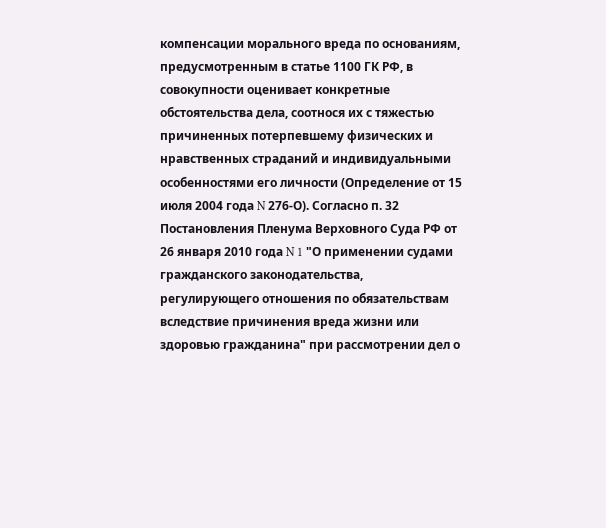компенсации морального вреда по основаниям, предусмотренным в статье 1100 ГК РФ, в совокупности оценивает конкретные обстоятельства дела, соотнося их с тяжестью причиненных потерпевшему физических и нравственных страданий и индивидуальными особенностями его личности (Определение от 15 июля 2004 года N 276-О). Согласно п. 32 Постановления Пленума Верховного Суда РФ от 26 января 2010 года N 1 "О применении судами гражданского законодательства, регулирующего отношения по обязательствам вследствие причинения вреда жизни или здоровью гражданина" при рассмотрении дел о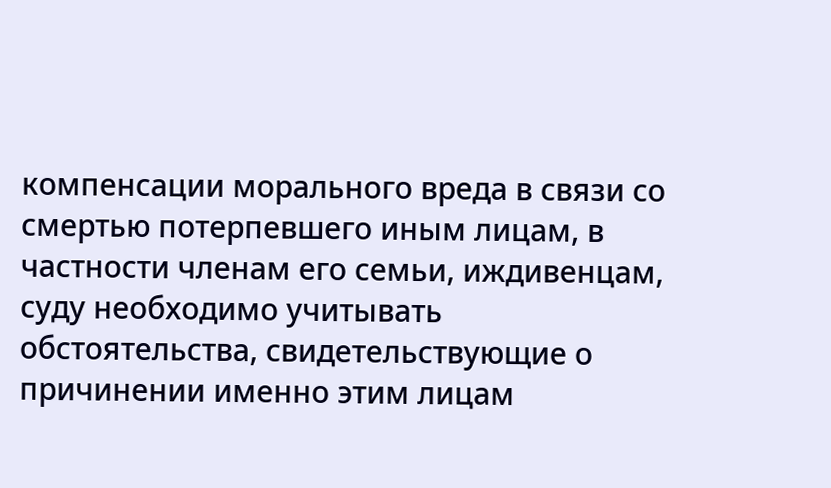компенсации морального вреда в связи со смертью потерпевшего иным лицам, в частности членам его семьи, иждивенцам, суду необходимо учитывать обстоятельства, свидетельствующие о причинении именно этим лицам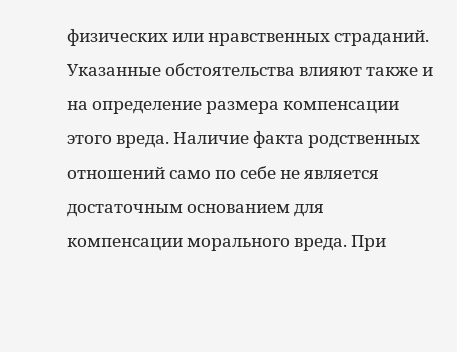физических или нравственных страданий. Указанные обстоятельства влияют также и на определение размера компенсации этого вреда. Наличие факта родственных отношений само по себе не является достаточным основанием для компенсации морального вреда. При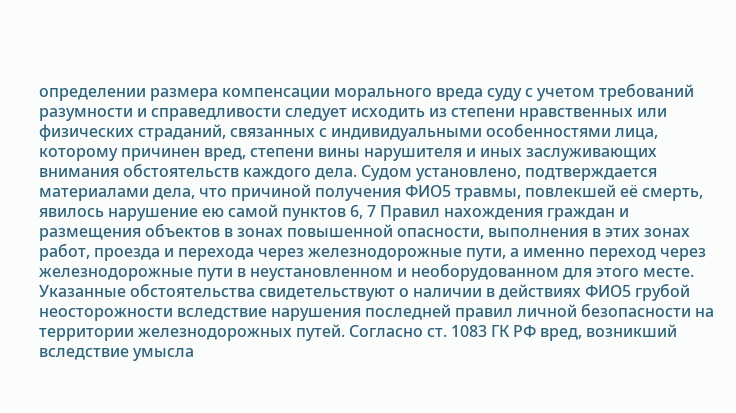определении размера компенсации морального вреда суду с учетом требований разумности и справедливости следует исходить из степени нравственных или физических страданий, связанных с индивидуальными особенностями лица, которому причинен вред, степени вины нарушителя и иных заслуживающих внимания обстоятельств каждого дела. Судом установлено, подтверждается материалами дела, что причиной получения ФИО5 травмы, повлекшей её смерть, явилось нарушение ею самой пунктов 6, 7 Правил нахождения граждан и размещения объектов в зонах повышенной опасности, выполнения в этих зонах работ, проезда и перехода через железнодорожные пути, а именно переход через железнодорожные пути в неустановленном и необорудованном для этого месте. Указанные обстоятельства свидетельствуют о наличии в действиях ФИО5 грубой неосторожности вследствие нарушения последней правил личной безопасности на территории железнодорожных путей. Согласно ст. 1083 ГК РФ вред, возникший вследствие умысла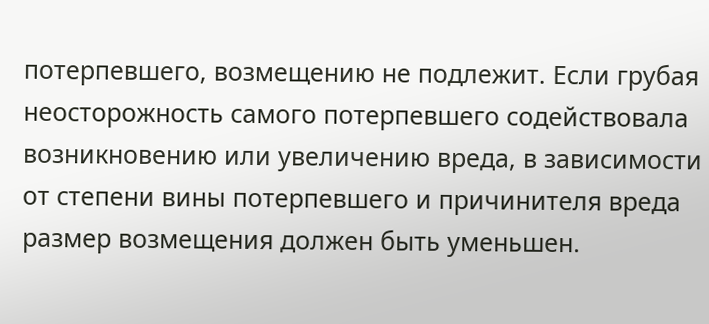потерпевшего, возмещению не подлежит. Если грубая неосторожность самого потерпевшего содействовала возникновению или увеличению вреда, в зависимости от степени вины потерпевшего и причинителя вреда размер возмещения должен быть уменьшен.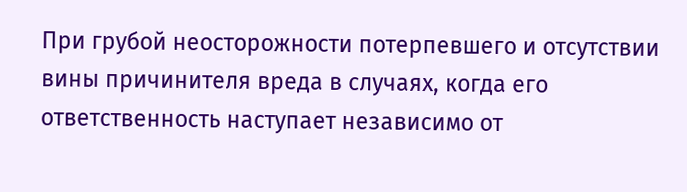При грубой неосторожности потерпевшего и отсутствии вины причинителя вреда в случаях, когда его ответственность наступает независимо от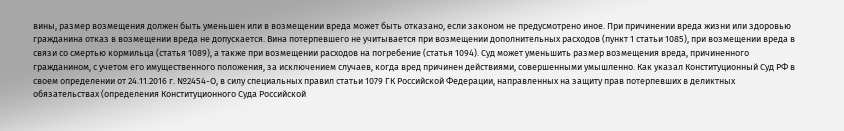вины, размер возмещения должен быть уменьшен или в возмещении вреда может быть отказано, если законом не предусмотрено иное. При причинении вреда жизни или здоровью гражданина отказ в возмещении вреда не допускается. Вина потерпевшего не учитывается при возмещении дополнительных расходов (пункт 1 статьи 1085), при возмещении вреда в связи со смертью кормильца (статья 1089), а также при возмещении расходов на погребение (статья 1094). Суд может уменьшить размер возмещения вреда, причиненного гражданином, с учетом его имущественного положения, за исключением случаев, когда вред причинен действиями, совершенными умышленно. Как указал Конституционный Суд РФ в своем определении от 24.11.2016 г. №2454-О, в силу специальных правил статьи 1079 ГК Российской Федерации, направленных на защиту прав потерпевших в деликтных обязательствах (определения Конституционного Суда Российской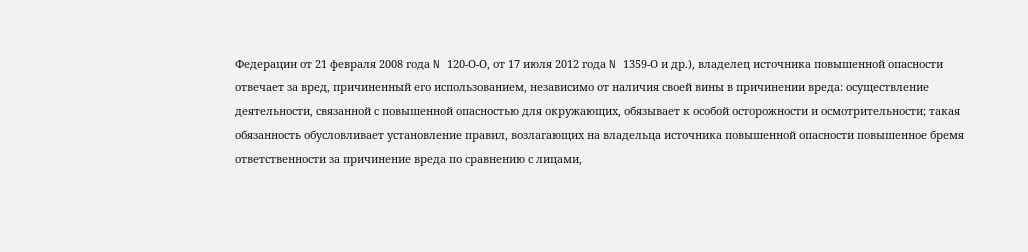Федерации от 21 февраля 2008 года N 120-О-О, от 17 июля 2012 года N 1359-О и др.), владелец источника повышенной опасности отвечает за вред, причиненный его использованием, независимо от наличия своей вины в причинении вреда: осуществление деятельности, связанной с повышенной опасностью для окружающих, обязывает к особой осторожности и осмотрительности; такая обязанность обусловливает установление правил, возлагающих на владельца источника повышенной опасности повышенное бремя ответственности за причинение вреда по сравнению с лицами,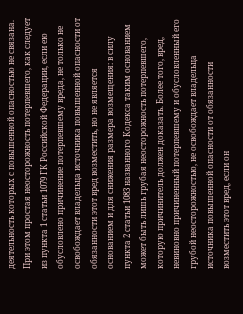деятельность которых с повышенной опасностью не связана. При этом простая неосторожность потерпевшего, как следует из пункта 1 статьи 1079 ГК Российской Федерации, если ею обусловлено причинение потерпевшему вреда, не только не освобождает владельца источника повышенной опасности от обязанности этот вред возместить, но не является основанием и для снижения размера возмещения: в силу пункта 2 статьи 1083 названного Кодекса таким основанием может быть лишь грубая неосторожность потерпевшего, которую причинитель должен доказать. Более того, вред, невиновно причиненный потерпевшему и обусловленный его грубой неосторожностью, не освобождает владельца источника повышенной опасности от обязанности возместить этот вред, если он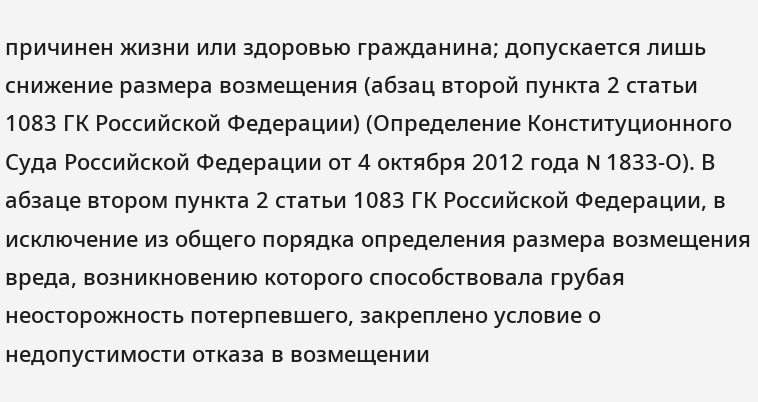причинен жизни или здоровью гражданина; допускается лишь снижение размера возмещения (абзац второй пункта 2 статьи 1083 ГК Российской Федерации) (Определение Конституционного Суда Российской Федерации от 4 октября 2012 года N 1833-О). В абзаце втором пункта 2 статьи 1083 ГК Российской Федерации, в исключение из общего порядка определения размера возмещения вреда, возникновению которого способствовала грубая неосторожность потерпевшего, закреплено условие о недопустимости отказа в возмещении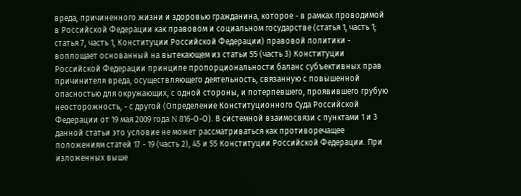вреда, причиненного жизни и здоровью гражданина, которое - в рамках проводимой в Российской Федерации как правовом и социальном государстве (статья 1, часть 1; статья 7, часть 1, Конституции Российской Федерации) правовой политики - воплощает основанный на вытекающем из статьи 55 (часть 3) Конституции Российской Федерации принципе пропорциональности баланс субъективных прав причинителя вреда, осуществляющего деятельность, связанную с повышенной опасностью для окружающих, с одной стороны, и потерпевшего, проявившего грубую неосторожность, - с другой (Определение Конституционного Суда Российской Федерации от 19 мая 2009 года N 816-О-О). В системной взаимосвязи с пунктами 1 и 3 данной статьи это условие не может рассматриваться как противоречащее положениям статей 17 - 19 (часть 2), 45 и 55 Конституции Российской Федерации. При изложенных выше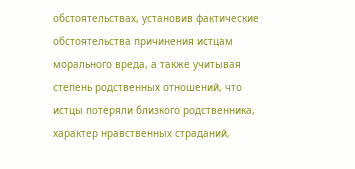обстоятельствах, установив фактические обстоятельства причинения истцам морального вреда, а также учитывая степень родственных отношений, что истцы потеряли близкого родственника, характер нравственных страданий,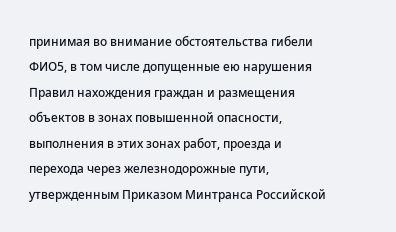принимая во внимание обстоятельства гибели ФИО5, в том числе допущенные ею нарушения Правил нахождения граждан и размещения объектов в зонах повышенной опасности, выполнения в этих зонах работ, проезда и перехода через железнодорожные пути, утвержденным Приказом Минтранса Российской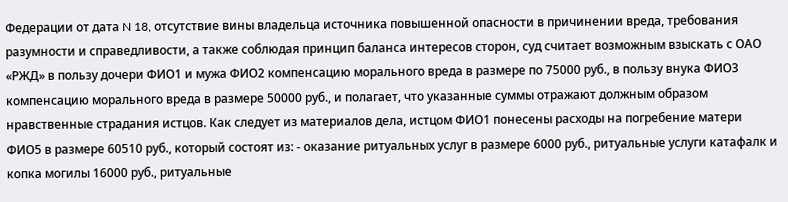Федерации от дата N 18, отсутствие вины владельца источника повышенной опасности в причинении вреда, требования разумности и справедливости, а также соблюдая принцип баланса интересов сторон, суд считает возможным взыскать с ОАО «РЖД» в пользу дочери ФИО1 и мужа ФИО2 компенсацию морального вреда в размере по 75000 руб., в пользу внука ФИО3 компенсацию морального вреда в размере 50000 руб., и полагает, что указанные суммы отражают должным образом нравственные страдания истцов. Как следует из материалов дела, истцом ФИО1 понесены расходы на погребение матери ФИО5 в размере 60510 руб., который состоят из: - оказание ритуальных услуг в размере 6000 руб., ритуальные услуги катафалк и копка могилы 16000 руб., ритуальные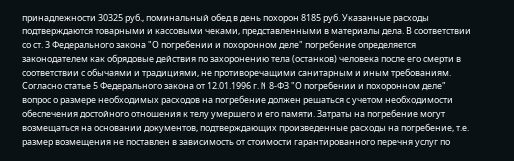принадлежности 30325 руб., поминальный обед в день похорон 8185 руб. Указанные расходы подтверждаются товарными и кассовыми чеками, представленными в материалы дела. В соответствии со ст. 3 Федерального закона "О погребении и похоронном деле" погребение определяется законодателем как обрядовые действия по захоронению тела (останков) человека после его смерти в соответствии с обычаями и традициями, не противоречащими санитарным и иным требованиям. Согласно статье 5 Федерального закона от 12.01.1996 г. N 8-ФЗ "О погребении и похоронном деле" вопрос о размере необходимых расходов на погребение должен решаться с учетом необходимости обеспечения достойного отношения к телу умершего и его памяти. Затраты на погребение могут возмещаться на основании документов, подтверждающих произведенные расходы на погребение, т.е. размер возмещения не поставлен в зависимость от стоимости гарантированного перечня услуг по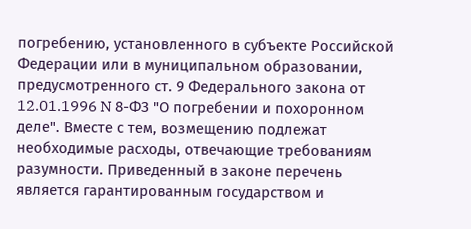погребению, установленного в субъекте Российской Федерации или в муниципальном образовании, предусмотренного ст. 9 Федерального закона от 12.01.1996 N 8-ФЗ "О погребении и похоронном деле". Вместе с тем, возмещению подлежат необходимые расходы, отвечающие требованиям разумности. Приведенный в законе перечень является гарантированным государством и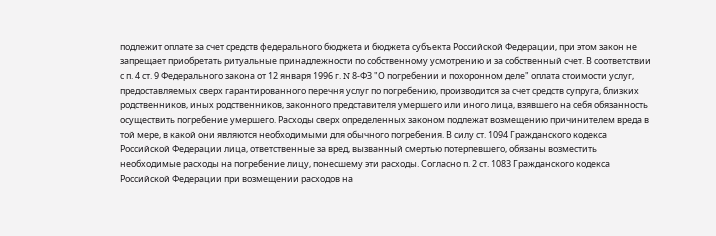подлежит оплате за счет средств федерального бюджета и бюджета субъекта Российской Федерации, при этом закон не запрещает приобретать ритуальные принадлежности по собственному усмотрению и за собственный счет. В соответствии с п. 4 ст. 9 Федерального закона от 12 января 1996 г. N 8-ФЗ "О погребении и похоронном деле" оплата стоимости услуг, предоставляемых сверх гарантированного перечня услуг по погребению, производится за счет средств супруга, близких родственников, иных родственников, законного представителя умершего или иного лица, взявшего на себя обязанность осуществить погребение умершего. Расходы сверх определенных законом подлежат возмещению причинителем вреда в той мере, в какой они являются необходимыми для обычного погребения. В силу ст. 1094 Гражданского кодекса Российской Федерации лица, ответственные за вред, вызванный смертью потерпевшего, обязаны возместить необходимые расходы на погребение лицу, понесшему эти расходы. Согласно п. 2 ст. 1083 Гражданского кодекса Российской Федерации при возмещении расходов на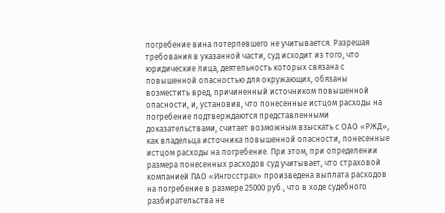погребение вина потерпевшего не учитывается. Разрешая требования в указанной части, суд исходит из того, что юридические лица, деятельность которых связана с повышенной опасностью для окружающих, обязаны возместить вред, причиненный источником повышенной опасности, и, установив, что понесенные истцом расходы на погребение подтверждаются представленными доказательствами, считает возможным взыскать с ОАО «РЖД», как владельца источника повышенной опасности, понесенные истцом расходы на погребение. При этом, при определении размера понесенных расходов суд учитывает, что страховой компанией ПАО «Ингосстрах» произведена выплата расходов на погребение в размере 25000 руб., что в ходе судебного разбирательства не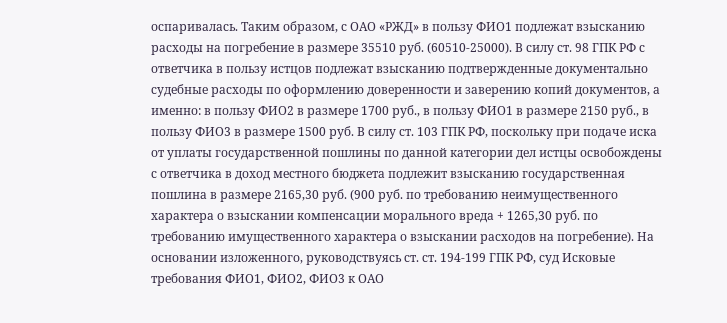оспаривалась. Таким образом, с ОАО «РЖД» в пользу ФИО1 подлежат взысканию расходы на погребение в размере 35510 руб. (60510-25000). В силу ст. 98 ГПК РФ с ответчика в пользу истцов подлежат взысканию подтвержденные документально судебные расходы по оформлению доверенности и заверению копий документов, а именно: в пользу ФИО2 в размере 1700 руб., в пользу ФИО1 в размере 2150 руб., в пользу ФИО3 в размере 1500 руб. В силу ст. 103 ГПК РФ, поскольку при подаче иска от уплаты государственной пошлины по данной категории дел истцы освобождены с ответчика в доход местного бюджета подлежит взысканию государственная пошлина в размере 2165,30 руб. (900 руб. по требованию неимущественного характера о взыскании компенсации морального вреда + 1265,30 руб. по требованию имущественного характера о взыскании расходов на погребение). На основании изложенного, руководствуясь ст. ст. 194-199 ГПК РФ, суд Исковые требования ФИО1, ФИО2, ФИО3 к ОАО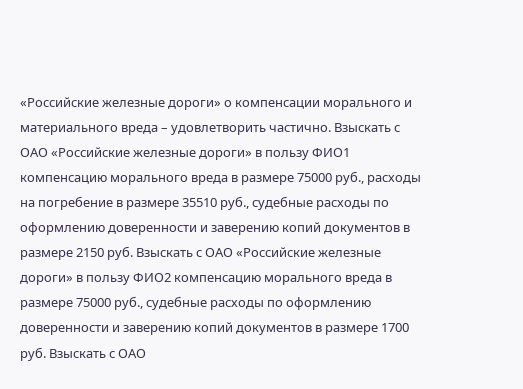«Российские железные дороги» о компенсации морального и материального вреда – удовлетворить частично. Взыскать с ОАО «Российские железные дороги» в пользу ФИО1 компенсацию морального вреда в размере 75000 руб., расходы на погребение в размере 35510 руб., судебные расходы по оформлению доверенности и заверению копий документов в размере 2150 руб. Взыскать с ОАО «Российские железные дороги» в пользу ФИО2 компенсацию морального вреда в размере 75000 руб., судебные расходы по оформлению доверенности и заверению копий документов в размере 1700 руб. Взыскать с ОАО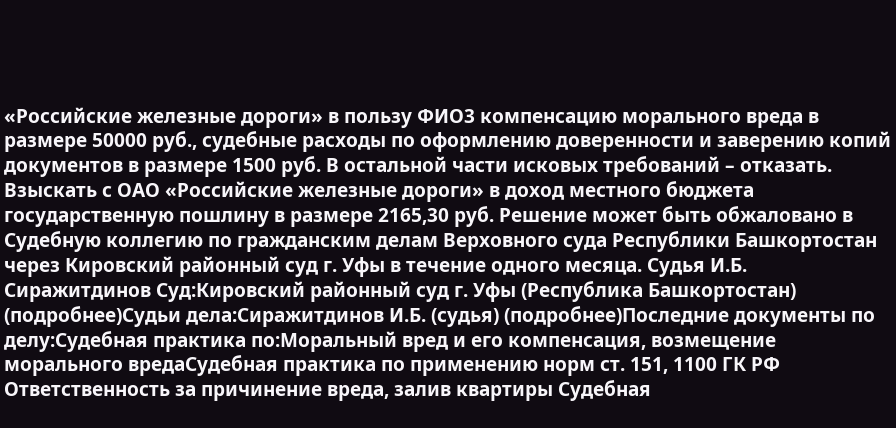«Российские железные дороги» в пользу ФИО3 компенсацию морального вреда в размере 50000 руб., судебные расходы по оформлению доверенности и заверению копий документов в размере 1500 руб. В остальной части исковых требований – отказать. Взыскать с ОАО «Российские железные дороги» в доход местного бюджета государственную пошлину в размере 2165,30 руб. Решение может быть обжаловано в Судебную коллегию по гражданским делам Верховного суда Республики Башкортостан через Кировский районный суд г. Уфы в течение одного месяца. Судья И.Б. Сиражитдинов Суд:Кировский районный суд г. Уфы (Республика Башкортостан) (подробнее)Судьи дела:Сиражитдинов И.Б. (судья) (подробнее)Последние документы по делу:Судебная практика по:Моральный вред и его компенсация, возмещение морального вредаСудебная практика по применению норм ст. 151, 1100 ГК РФ Ответственность за причинение вреда, залив квартиры Судебная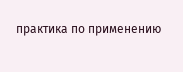практика по применению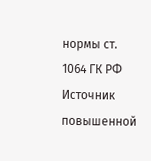нормы ст. 1064 ГК РФ Источник повышенной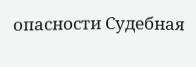опасности Судебная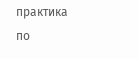практика по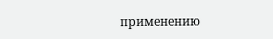применению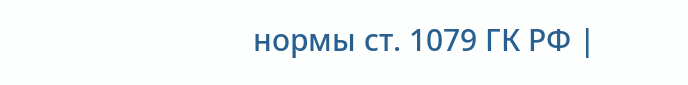нормы ст. 1079 ГК РФ |